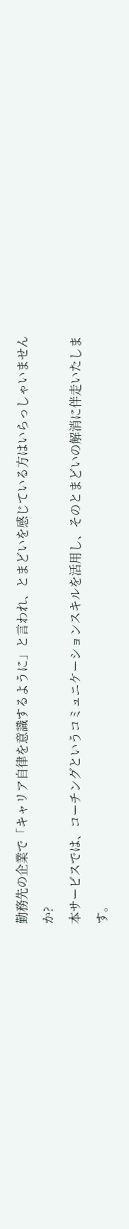勤務先の企業で「キャリア自律を意識するように」と言われ、とまどいを感じている方はいらっしゃいませんか?
本サービスでは、コーチングというコミュニケーションスキルを活用し、そのとまどいの解消に伴走いたします。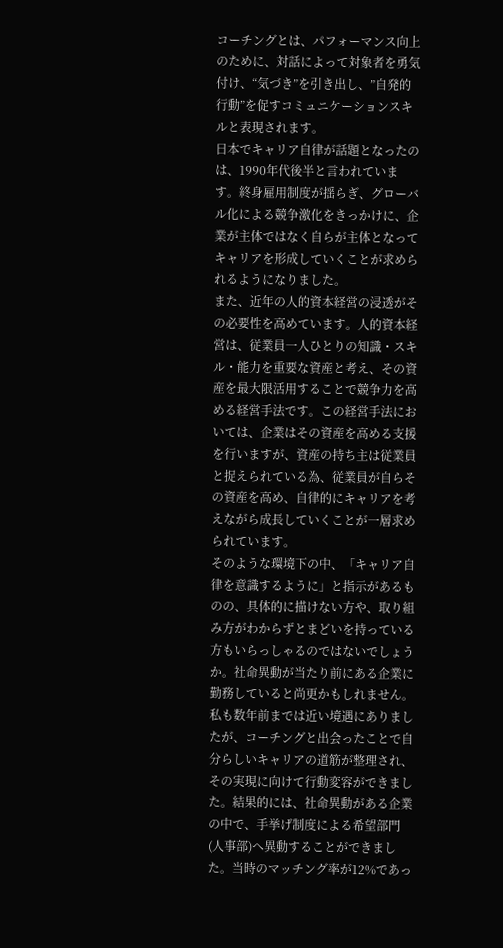コーチングとは、パフォーマンス向上のために、対話によって対象者を勇気付け、“気づき”を引き出し、”自発的行動”を促すコミュニケーションスキルと表現されます。
日本でキャリア自律が話題となったのは、1990年代後半と言われています。終身雇用制度が揺らぎ、グローバル化による競争激化をきっかけに、企業が主体ではなく自らが主体となってキャリアを形成していくことが求められるようになりました。
また、近年の人的資本経営の浸透がその必要性を高めています。人的資本経営は、従業員一人ひとりの知識・スキル・能力を重要な資産と考え、その資産を最大限活用することで競争力を高める経営手法です。この経営手法においては、企業はその資産を高める支援を行いますが、資産の持ち主は従業員と捉えられている為、従業員が自らその資産を高め、自律的にキャリアを考えながら成長していくことが一層求められています。
そのような環境下の中、「キャリア自律を意識するように」と指示があるものの、具体的に描けない方や、取り組み方がわからずとまどいを持っている方もいらっしゃるのではないでしょうか。社命異動が当たり前にある企業に勤務していると尚更かもしれません。
私も数年前までは近い境遇にありましたが、コーチングと出会ったことで自分らしいキャリアの道筋が整理され、その実現に向けて行動変容ができました。結果的には、社命異動がある企業の中で、手挙げ制度による希望部門(人事部)へ異動することができました。当時のマッチング率が12%であっ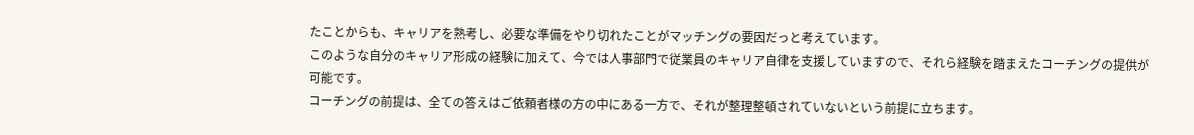たことからも、キャリアを熟考し、必要な準備をやり切れたことがマッチングの要因だっと考えています。
このような自分のキャリア形成の経験に加えて、今では人事部門で従業員のキャリア自律を支援していますので、それら経験を踏まえたコーチングの提供が可能です。
コーチングの前提は、全ての答えはご依頼者様の方の中にある一方で、それが整理整頓されていないという前提に立ちます。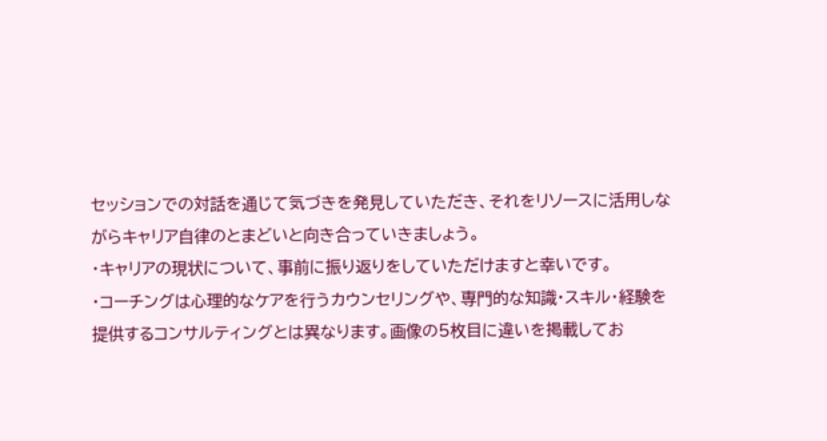セッションでの対話を通じて気づきを発見していただき、それをリソースに活用しながらキャリア自律のとまどいと向き合っていきましょう。
・キャリアの現状について、事前に振り返りをしていただけますと幸いです。
・コーチングは心理的なケアを行うカウンセリングや、専門的な知識・スキル・経験を提供するコンサルティングとは異なります。画像の5枚目に違いを掲載してお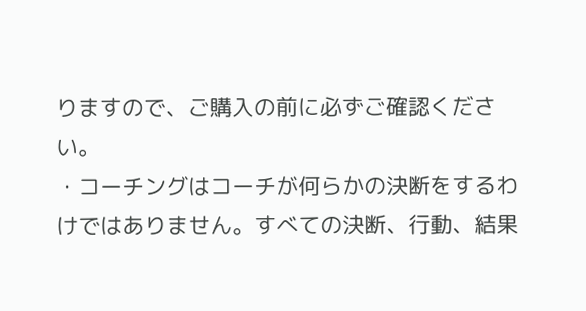りますので、ご購入の前に必ずご確認ください。
・コーチングはコーチが何らかの決断をするわけではありません。すべての決断、行動、結果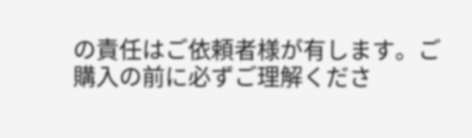の責任はご依頼者様が有します。ご購入の前に必ずご理解くださ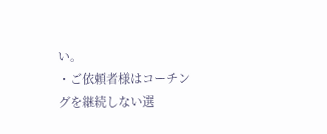い。
・ご依頼者様はコーチングを継続しない選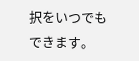択をいつでもできます。